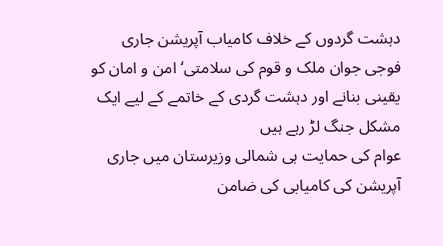دہشت گردوں کے خلاف کامیاب آپریشن جاری
فوجی جوان ملک و قوم کی سلامتی‘ امن و امان کو یقینی بنانے اور دہشت گردی کے خاتمے کے لیے ایک مشکل جنگ لڑ رہے ہیں
عوام کی حمایت ہی شمالی وزیرستان میں جاری آپریشن کی کامیابی کی ضامن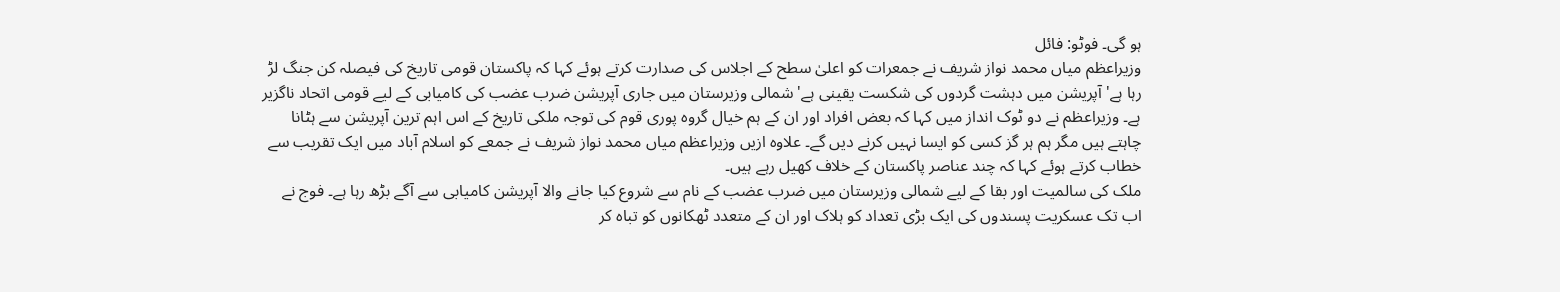ہو گی۔ فوٹو: فائل
وزیراعظم میاں محمد نواز شریف نے جمعرات کو اعلیٰ سطح کے اجلاس کی صدارت کرتے ہوئے کہا کہ پاکستان قومی تاریخ کی فیصلہ کن جنگ لڑ رہا ہے' آپریشن میں دہشت گردوں کی شکست یقینی ہے' شمالی وزیرستان میں جاری آپریشن ضرب عضب کی کامیابی کے لیے قومی اتحاد ناگزیر ہے۔ وزیراعظم نے دو ٹوک انداز میں کہا کہ بعض افراد اور ان کے ہم خیال گروہ پوری قوم کی توجہ ملکی تاریخ کے اس اہم ترین آپریشن سے ہٹانا چاہتے ہیں مگر ہم ہر گز کسی کو ایسا نہیں کرنے دیں گے۔ علاوہ ازیں وزیراعظم میاں محمد نواز شریف نے جمعے کو اسلام آباد میں ایک تقریب سے خطاب کرتے ہوئے کہا کہ چند عناصر پاکستان کے خلاف کھیل رہے ہیں۔
ملک کی سالمیت اور بقا کے لیے شمالی وزیرستان میں ضرب عضب کے نام سے شروع کیا جانے والا آپریشن کامیابی سے آگے بڑھ رہا ہے۔ فوج نے اب تک عسکریت پسندوں کی ایک بڑی تعداد کو ہلاک اور ان کے متعدد ٹھکانوں کو تباہ کر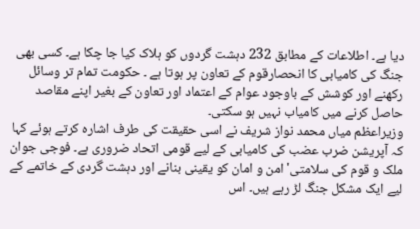دیا ہے۔ اطلاعات کے مطابق 232 دہشت گردوں کو ہلاک کیا جا چکا ہے۔ کسی بھی جنگ کی کامیابی کا انحصارقوم کے تعاون پر ہوتا ہے ۔ حکومت تمام تر وسائل رکھنے اور کوشش کے باوجود عوام کے اعتماد اور تعاون کے بغیر اپنے مقاصد حاصل کرنے میں کامیاب نہیں ہو سکتی۔
وزیراعظم میاں محمد نواز شریف نے اسی حقیقت کی طرف اشارہ کرتے ہوئے کہا کہ آپریشن ضرب عضب کی کامیابی کے لیے قومی اتحاد ضروری ہے۔ فوجی جوان ملک و قوم کی سلامتی' امن و امان کو یقینی بنانے اور دہشت گردی کے خاتمے کے لیے ایک مشکل جنگ لڑ رہے ہیں۔ اس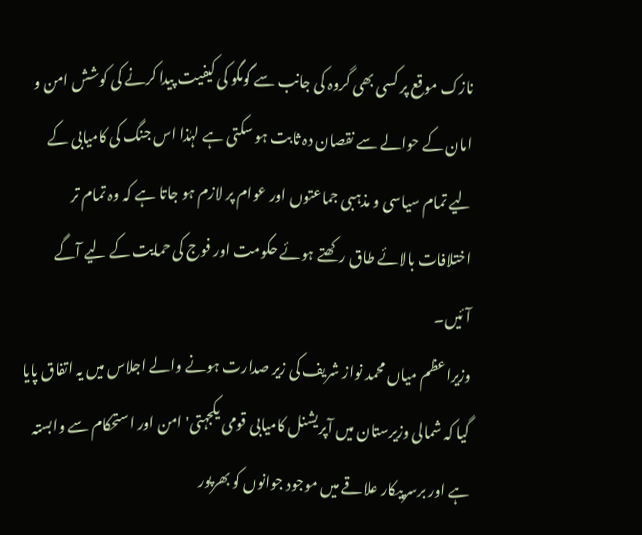نازک موقع پر کسی بھی گروہ کی جانب سے گومگو کی کیفیت پیدا کرنے کی کوشش امن و امان کے حوالے سے نقصان دہ ثابت ہو سکتی ہے لہٰذا اس جنگ کی کامیابی کے لیے تمام سیاسی و مذہبی جماعتوں اور عوام پر لازم ہو جاتا ہے کہ وہ تمام تر اختلافات بالائے طاق رکھتے ہوئے حکومت اور فوج کی حمایت کے لیے آگے آئیں۔
وزیراعظم میاں محمد نواز شریف کی زیر صدارت ہونے والے اجلاس میں یہ اتفاق پایا گیا کہ شمالی وزیرستان میں آپریشنل کامیابی قومی یکجہتی' امن اور استحکام سے وابستہ ہے اور برسرپیکار علاقے میں موجود جوانوں کو بھرپور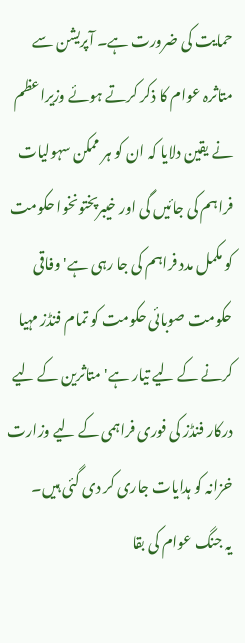حمایت کی ضرورت ہے۔ آپریشن سے متاثرہ عوام کا ذکر کرتے ہوئے وزیراعظم نے یقین دلایا کہ ان کو ہر ممکن سہولیات فراہم کی جائیں گی اور خیبرپختونخوا حکومت کو مکمل مدد فراہم کی جا رہی ہے' وفاقی حکومت صوبائی حکومت کو تمام فنڈز مہیا کرنے کے لیے تیار ہے' متاثرین کے لیے درکار فنڈز کی فوری فراہمی کے لیے وزارت خزانہ کو ہدایات جاری کر دی گئی ہیں۔
یہ جنگ عوام کی بقا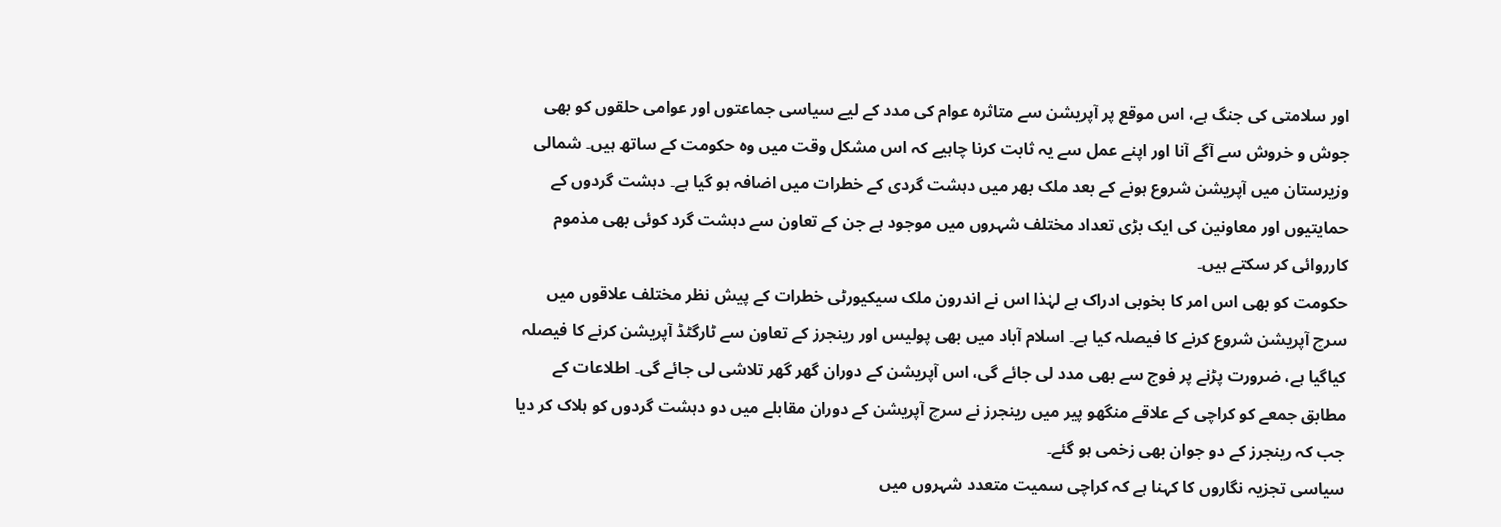اور سلامتی کی جنگ ہے، اس موقع پر آپریشن سے متاثرہ عوام کی مدد کے لیے سیاسی جماعتوں اور عوامی حلقوں کو بھی جوش و خروش سے آگے آنا اور اپنے عمل سے یہ ثابت کرنا چاہیے کہ اس مشکل وقت میں وہ حکومت کے ساتھ ہیں۔ شمالی وزیرستان میں آپریشن شروع ہونے کے بعد ملک بھر میں دہشت گردی کے خطرات میں اضافہ ہو گیا ہے۔ دہشت گردوں کے حمایتیوں اور معاونین کی ایک بڑی تعداد مختلف شہروں میں موجود ہے جن کے تعاون سے دہشت گرد کوئی بھی مذموم کارروائی کر سکتے ہیں۔
حکومت کو بھی اس امر کا بخوبی ادراک ہے لہٰذا اس نے اندرون ملک سیکیورٹی خطرات کے پیش نظر مختلف علاقوں میں سرچ آپریشن شروع کرنے کا فیصلہ کیا ہے۔ اسلام آباد میں بھی پولیس اور رینجرز کے تعاون سے ٹارگٹڈ آپریشن کرنے کا فیصلہ کیاگیا ہے، ضرورت پڑنے پر فوج سے بھی مدد لی جائے گی، اس آپریشن کے دوران گھر گھر تلاشی لی جائے گی۔ اطلاعات کے مطابق جمعے کو کراچی کے علاقے منگھو پیر میں رینجرز نے سرچ آپریشن کے دوران مقابلے میں دو دہشت گردوں کو ہلاک کر دیا جب کہ رینجرز کے دو جوان بھی زخمی ہو گئے۔
سیاسی تجزیہ نگاروں کا کہنا ہے کہ کراچی سمیت متعدد شہروں میں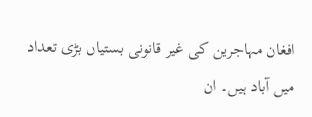افغان مہاجرین کی غیر قانونی بستیاں بڑی تعداد میں آباد ہیں۔ ان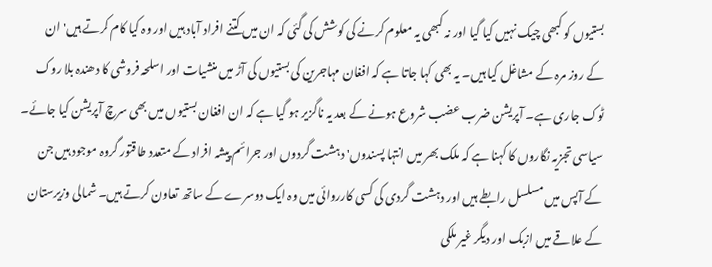بستیوں کو کبھی چیک نہیں کیا گیا اور نہ کبھی یہ معلوم کرنے کی کوشش کی گئی کہ ان میں کتنے افراد آباد ہیں اور وہ کیا کام کرتے ہیں' ان کے روز مرہ کے مشاغل کیا ہیں۔ یہ بھی کہا جاتا ہے کہ افغان مہاجرین کی بستیوں کی آڑ میں منشیات اور اسلحہ فروشی کا دھندہ بلا روک ٹوک جاری ہے۔ آپریشن ضرب عضب شروع ہونے کے بعد یہ ناگزیر ہو گیا ہے کہ ان افغان بستیوں میں بھی سرچ آپریشن کیا جائے۔
سیاسی تجزیہ نگاروں کا کہنا ہے کہ ملک بھر میں انتہا پسندوں' دہشت گردوں اور جرائم پیشہ افراد کے متعدد طاقتور گروہ موجود ہیں جن کے آپس میں مسلسل رابطے ہیں اور دہشت گردی کی کسی کارروائی میں وہ ایک دوسرے کے ساتھ تعاون کرتے ہیں۔ شمالی وزیرستان کے علاقے میں ازبک اور دیگر غیر ملکی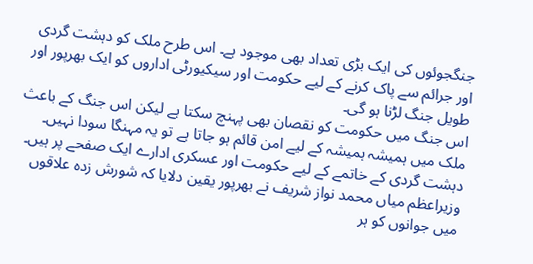جنگجوئوں کی ایک بڑی تعداد بھی موجود ہے۔ اس طرح ملک کو دہشت گردی اور جرائم سے پاک کرنے کے لیے حکومت اور سیکیورٹی اداروں کو ایک بھرپور اور طویل جنگ لڑنا ہو گی۔
اس جنگ میں حکومت کو نقصان بھی پہنچ سکتا ہے لیکن اس جنگ کے باعث ملک میں ہمیشہ ہمیشہ کے لیے امن قائم ہو جاتا ہے تو یہ مہنگا سودا نہیں۔ دہشت گردی کے خاتمے کے لیے حکومت اور عسکری ادارے ایک صفحے پر ہیں۔ وزیراعظم میاں محمد نواز شریف نے بھرپور یقین دلایا کہ شورش زدہ علاقوں میں جوانوں کو ہر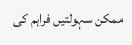ممکن سہولتیں فراہم کی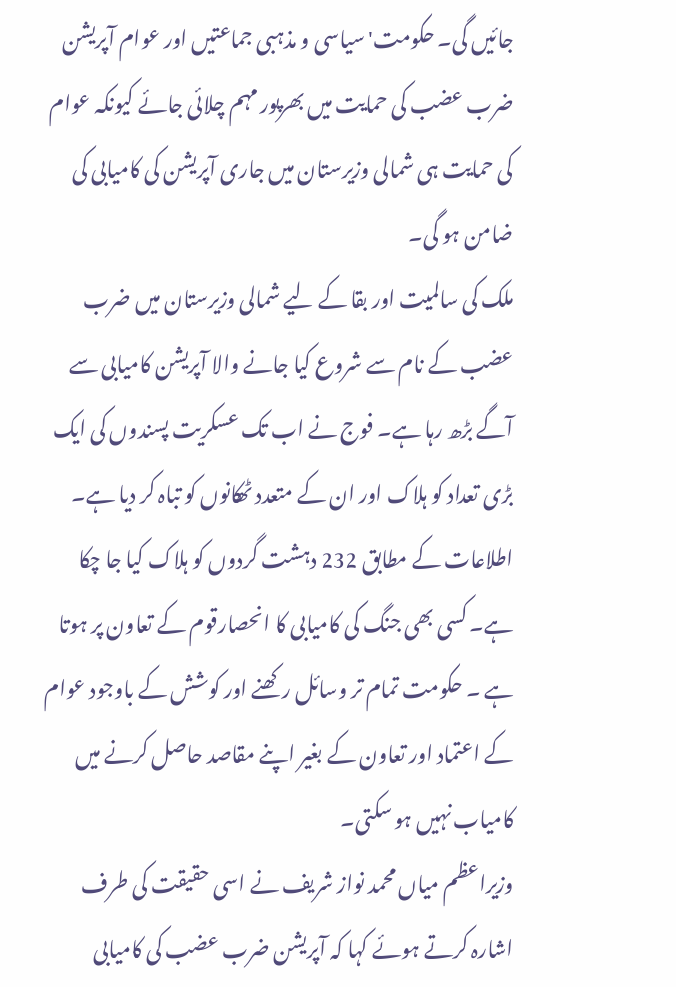جائیں گی۔ حکومت' سیاسی و مذہبی جماعتیں اور عوام آپریشن ضرب عضب کی حمایت میں بھرپور مہم چلائی جائے کیونکہ عوام کی حمایت ہی شمالی وزیرستان میں جاری آپریشن کی کامیابی کی ضامن ہو گی۔
ملک کی سالمیت اور بقا کے لیے شمالی وزیرستان میں ضرب عضب کے نام سے شروع کیا جانے والا آپریشن کامیابی سے آگے بڑھ رہا ہے۔ فوج نے اب تک عسکریت پسندوں کی ایک بڑی تعداد کو ہلاک اور ان کے متعدد ٹھکانوں کو تباہ کر دیا ہے۔ اطلاعات کے مطابق 232 دہشت گردوں کو ہلاک کیا جا چکا ہے۔ کسی بھی جنگ کی کامیابی کا انحصارقوم کے تعاون پر ہوتا ہے ۔ حکومت تمام تر وسائل رکھنے اور کوشش کے باوجود عوام کے اعتماد اور تعاون کے بغیر اپنے مقاصد حاصل کرنے میں کامیاب نہیں ہو سکتی۔
وزیراعظم میاں محمد نواز شریف نے اسی حقیقت کی طرف اشارہ کرتے ہوئے کہا کہ آپریشن ضرب عضب کی کامیابی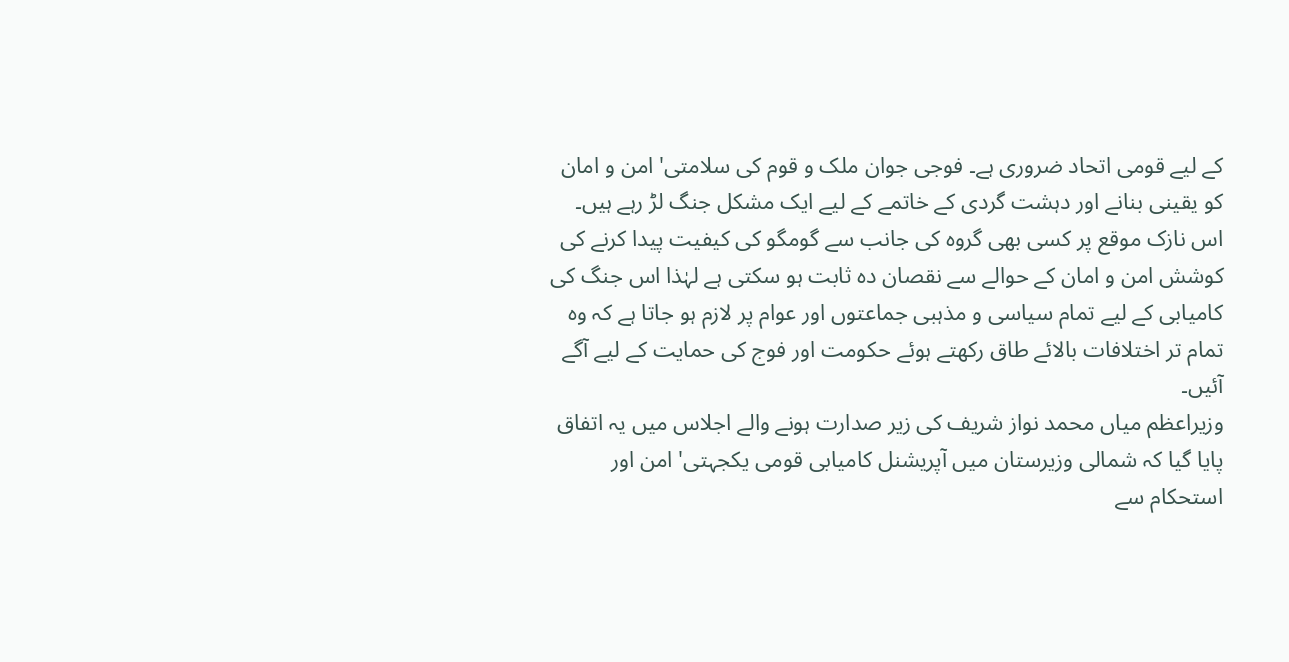کے لیے قومی اتحاد ضروری ہے۔ فوجی جوان ملک و قوم کی سلامتی' امن و امان کو یقینی بنانے اور دہشت گردی کے خاتمے کے لیے ایک مشکل جنگ لڑ رہے ہیں۔ اس نازک موقع پر کسی بھی گروہ کی جانب سے گومگو کی کیفیت پیدا کرنے کی کوشش امن و امان کے حوالے سے نقصان دہ ثابت ہو سکتی ہے لہٰذا اس جنگ کی کامیابی کے لیے تمام سیاسی و مذہبی جماعتوں اور عوام پر لازم ہو جاتا ہے کہ وہ تمام تر اختلافات بالائے طاق رکھتے ہوئے حکومت اور فوج کی حمایت کے لیے آگے آئیں۔
وزیراعظم میاں محمد نواز شریف کی زیر صدارت ہونے والے اجلاس میں یہ اتفاق پایا گیا کہ شمالی وزیرستان میں آپریشنل کامیابی قومی یکجہتی' امن اور استحکام سے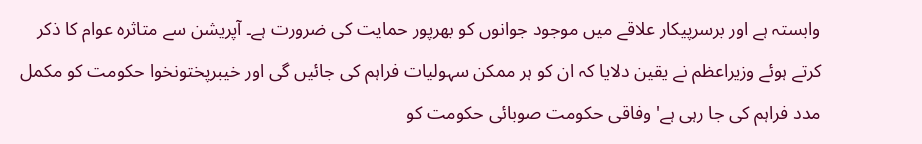وابستہ ہے اور برسرپیکار علاقے میں موجود جوانوں کو بھرپور حمایت کی ضرورت ہے۔ آپریشن سے متاثرہ عوام کا ذکر کرتے ہوئے وزیراعظم نے یقین دلایا کہ ان کو ہر ممکن سہولیات فراہم کی جائیں گی اور خیبرپختونخوا حکومت کو مکمل مدد فراہم کی جا رہی ہے' وفاقی حکومت صوبائی حکومت کو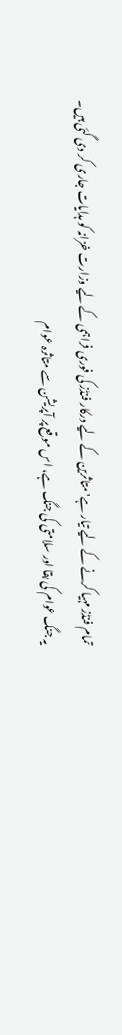تمام فنڈز مہیا کرنے کے لیے تیار ہے' متاثرین کے لیے درکار فنڈز کی فوری فراہمی کے لیے وزارت خزانہ کو ہدایات جاری کر دی گئی ہیں۔
یہ جنگ عوام کی بقا اور سلامتی کی جنگ ہے، اس موقع پر آپریشن سے متاثرہ عوام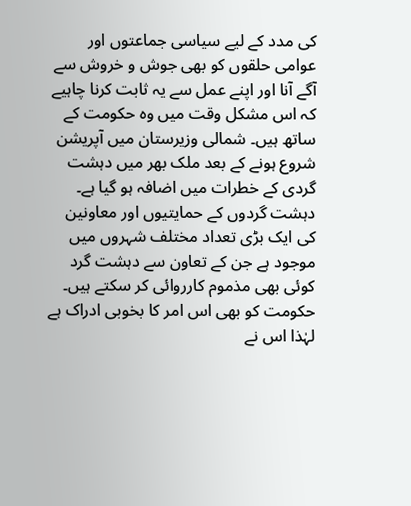کی مدد کے لیے سیاسی جماعتوں اور عوامی حلقوں کو بھی جوش و خروش سے آگے آنا اور اپنے عمل سے یہ ثابت کرنا چاہیے کہ اس مشکل وقت میں وہ حکومت کے ساتھ ہیں۔ شمالی وزیرستان میں آپریشن شروع ہونے کے بعد ملک بھر میں دہشت گردی کے خطرات میں اضافہ ہو گیا ہے۔ دہشت گردوں کے حمایتیوں اور معاونین کی ایک بڑی تعداد مختلف شہروں میں موجود ہے جن کے تعاون سے دہشت گرد کوئی بھی مذموم کارروائی کر سکتے ہیں۔
حکومت کو بھی اس امر کا بخوبی ادراک ہے لہٰذا اس نے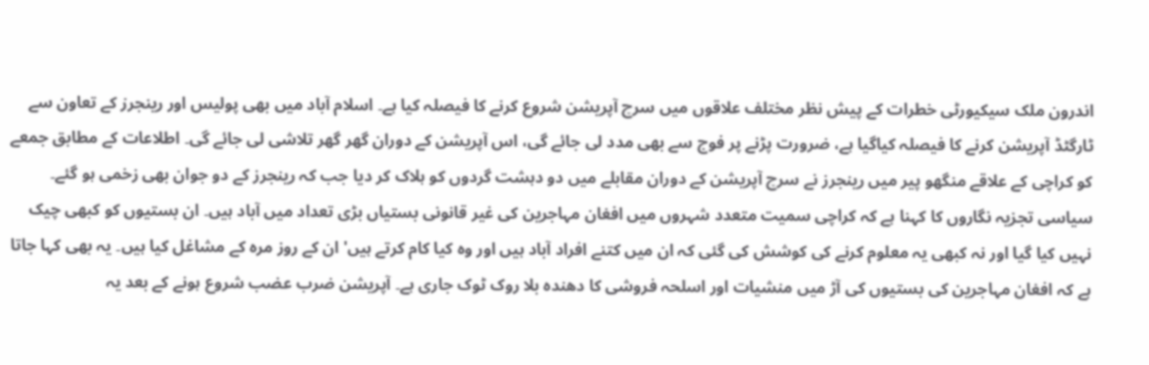اندرون ملک سیکیورٹی خطرات کے پیش نظر مختلف علاقوں میں سرچ آپریشن شروع کرنے کا فیصلہ کیا ہے۔ اسلام آباد میں بھی پولیس اور رینجرز کے تعاون سے ٹارگٹڈ آپریشن کرنے کا فیصلہ کیاگیا ہے، ضرورت پڑنے پر فوج سے بھی مدد لی جائے گی، اس آپریشن کے دوران گھر گھر تلاشی لی جائے گی۔ اطلاعات کے مطابق جمعے کو کراچی کے علاقے منگھو پیر میں رینجرز نے سرچ آپریشن کے دوران مقابلے میں دو دہشت گردوں کو ہلاک کر دیا جب کہ رینجرز کے دو جوان بھی زخمی ہو گئے۔
سیاسی تجزیہ نگاروں کا کہنا ہے کہ کراچی سمیت متعدد شہروں میں افغان مہاجرین کی غیر قانونی بستیاں بڑی تعداد میں آباد ہیں۔ ان بستیوں کو کبھی چیک نہیں کیا گیا اور نہ کبھی یہ معلوم کرنے کی کوشش کی گئی کہ ان میں کتنے افراد آباد ہیں اور وہ کیا کام کرتے ہیں' ان کے روز مرہ کے مشاغل کیا ہیں۔ یہ بھی کہا جاتا ہے کہ افغان مہاجرین کی بستیوں کی آڑ میں منشیات اور اسلحہ فروشی کا دھندہ بلا روک ٹوک جاری ہے۔ آپریشن ضرب عضب شروع ہونے کے بعد یہ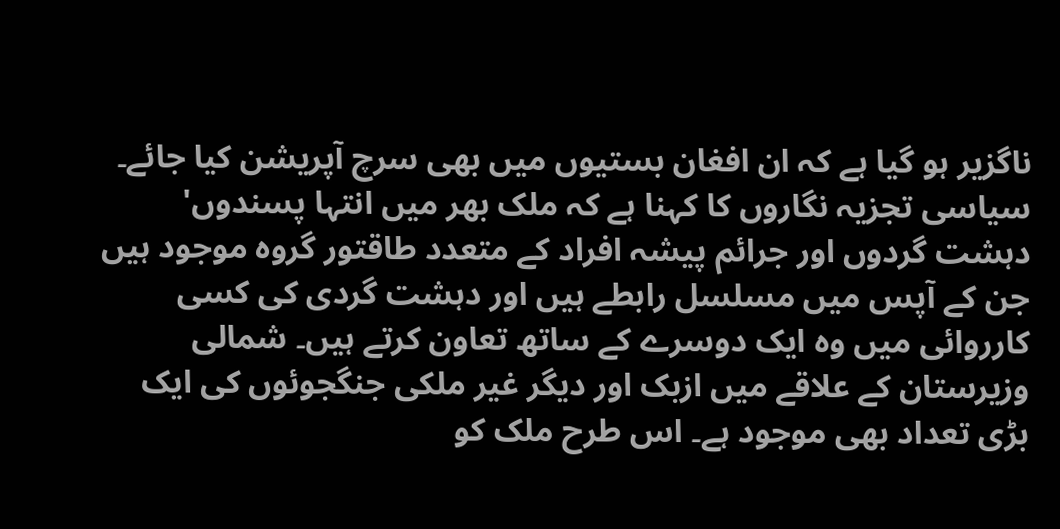ناگزیر ہو گیا ہے کہ ان افغان بستیوں میں بھی سرچ آپریشن کیا جائے۔
سیاسی تجزیہ نگاروں کا کہنا ہے کہ ملک بھر میں انتہا پسندوں' دہشت گردوں اور جرائم پیشہ افراد کے متعدد طاقتور گروہ موجود ہیں جن کے آپس میں مسلسل رابطے ہیں اور دہشت گردی کی کسی کارروائی میں وہ ایک دوسرے کے ساتھ تعاون کرتے ہیں۔ شمالی وزیرستان کے علاقے میں ازبک اور دیگر غیر ملکی جنگجوئوں کی ایک بڑی تعداد بھی موجود ہے۔ اس طرح ملک کو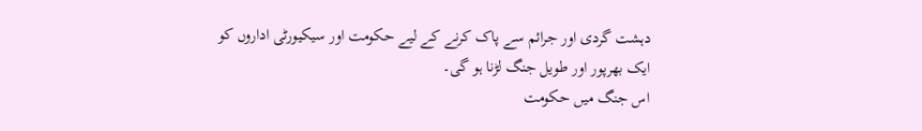دہشت گردی اور جرائم سے پاک کرنے کے لیے حکومت اور سیکیورٹی اداروں کو ایک بھرپور اور طویل جنگ لڑنا ہو گی۔
اس جنگ میں حکومت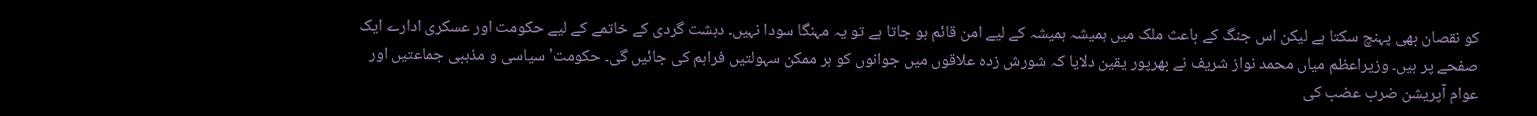کو نقصان بھی پہنچ سکتا ہے لیکن اس جنگ کے باعث ملک میں ہمیشہ ہمیشہ کے لیے امن قائم ہو جاتا ہے تو یہ مہنگا سودا نہیں۔ دہشت گردی کے خاتمے کے لیے حکومت اور عسکری ادارے ایک صفحے پر ہیں۔ وزیراعظم میاں محمد نواز شریف نے بھرپور یقین دلایا کہ شورش زدہ علاقوں میں جوانوں کو ہر ممکن سہولتیں فراہم کی جائیں گی۔ حکومت' سیاسی و مذہبی جماعتیں اور عوام آپریشن ضرب عضب کی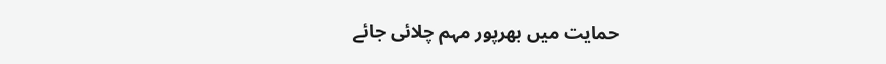حمایت میں بھرپور مہم چلائی جائے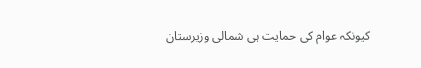کیونکہ عوام کی حمایت ہی شمالی وزیرستان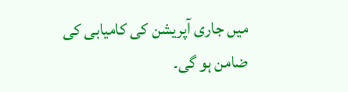میں جاری آپریشن کی کامیابی کی ضامن ہو گی۔